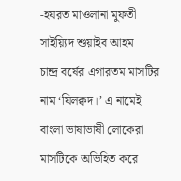-হযরত মাওলানা মুফতী সাইয়্যিদ শুয়াইব আহম
চান্দ্র বর্ষের এগারতম মাসটির নাম ‘যিলক্বদ।’ এ নামেই বাংলা ভাষাভাষী লোকেরা মাসটিকে অভিহিত করে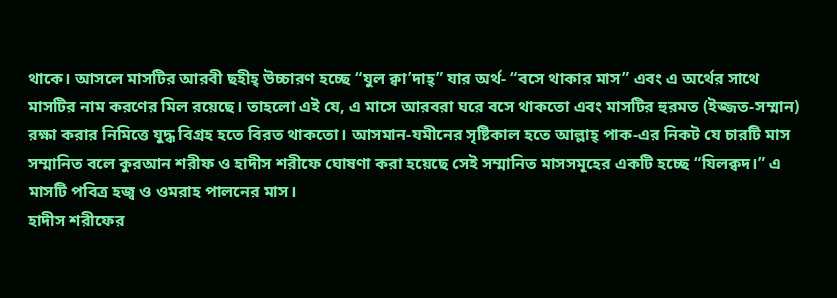থাকে। আসলে মাসটির আরবী ছহীহ্ উচ্চারণ হচ্ছে “যুল ক্বা’দাহ্” যার অর্থ- “বসে থাকার মাস” এবং এ অর্থের সাথে মাসটির নাম করণের মিল রয়েছে। তাহলো এই যে, এ মাসে আরবরা ঘরে বসে থাকতো এবং মাসটির হুরমত (ইজ্জত-সম্মান) রক্ষা করার নিমিত্তে যুদ্ধ বিগ্রহ হতে বিরত থাকতো। আসমান-যমীনের সৃষ্টিকাল হতে আল্লাহ্ পাক-এর নিকট যে চারটি মাস সম্মানিত বলে কুরআন শরীফ ও হাদীস শরীফে ঘোষণা করা হয়েছে সেই সম্মানিত মাসসমূহের একটি হচ্ছে “যিলক্বদ।” এ মাসটি পবিত্র হজ্ব ও ওমরাহ পালনের মাস।
হাদীস শরীফের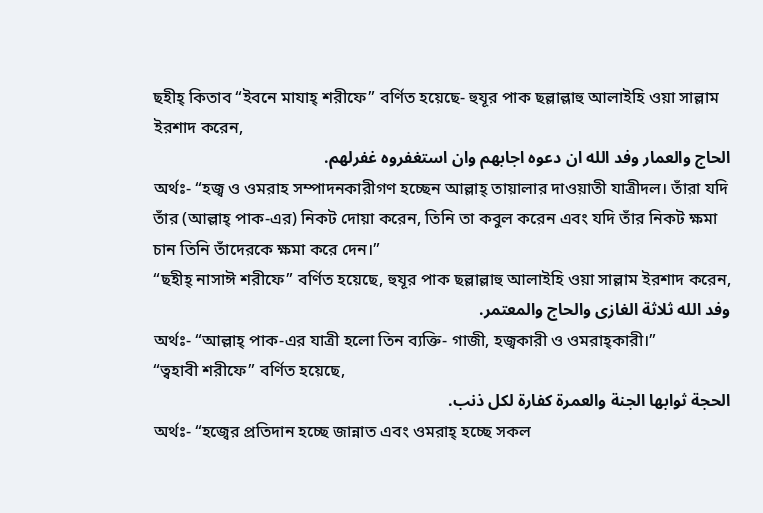ছহীহ্ কিতাব “ইবনে মাযাহ্ শরীফে” বর্ণিত হয়েছে- হুযূর পাক ছল্লাল্লাহু আলাইহি ওয়া সাল্লাম ইরশাদ করেন,
الحاج والعمار وفد الله ان دعوه اجابهم وان استغفروه غفرلهم.
অর্থঃ- “হজ্ব ও ওমরাহ সম্পাদনকারীগণ হচ্ছেন আল্লাহ্ তায়ালার দাওয়াতী যাত্রীদল। তাঁরা যদি তাঁর (আল্লাহ্ পাক-এর) নিকট দোয়া করেন, তিনি তা কবুল করেন এবং যদি তাঁর নিকট ক্ষমা চান তিনি তাঁদেরকে ক্ষমা করে দেন।”
“ছহীহ্ নাসাঈ শরীফে” বর্ণিত হয়েছে, হুযূর পাক ছল্লাল্লাহু আলাইহি ওয়া সাল্লাম ইরশাদ করেন,
وفد الله ثلاثة الغازى والحاج والمعتمر.
অর্থঃ- “আল্লাহ্ পাক-এর যাত্রী হলো তিন ব্যক্তি- গাজী, হজ্বকারী ও ওমরাহ্কারী।”
“ত্বহাবী শরীফে” বর্ণিত হয়েছে,
الحجة ثوابها الجنة والعمرة كفارة لكل ذنب.
অর্থঃ- “হজ্বের প্রতিদান হচ্ছে জান্নাত এবং ওমরাহ্ হচ্ছে সকল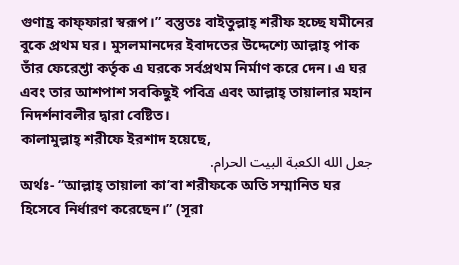গুণাহ্র কাফ্ফারা স্বরূপ।” বস্তুতঃ বাইতুল্লাহ্ শরীফ হচ্ছে যমীনের বুকে প্রথম ঘর। মুসলমানদের ইবাদতের উদ্দেশ্যে আল্লাহ্ পাক তাঁর ফেরেশ্তা কর্তৃক এ ঘরকে সর্বপ্রথম নির্মাণ করে দেন। এ ঘর এবং তার আশপাশ সবকিছুই পবিত্র এবং আল্লাহ্ তায়ালার মহান নিদর্শনাবলীর দ্বারা বেষ্টিত।
কালামুল্লাহ্ শরীফে ইরশাদ হয়েছে,
جعل الله الكعبة البيت الحرام.
অর্থঃ- “আল্লাহ্ তায়ালা কা’বা শরীফকে অতি সম্মানিত ঘর হিসেবে নির্ধারণ করেছেন।” (সূরা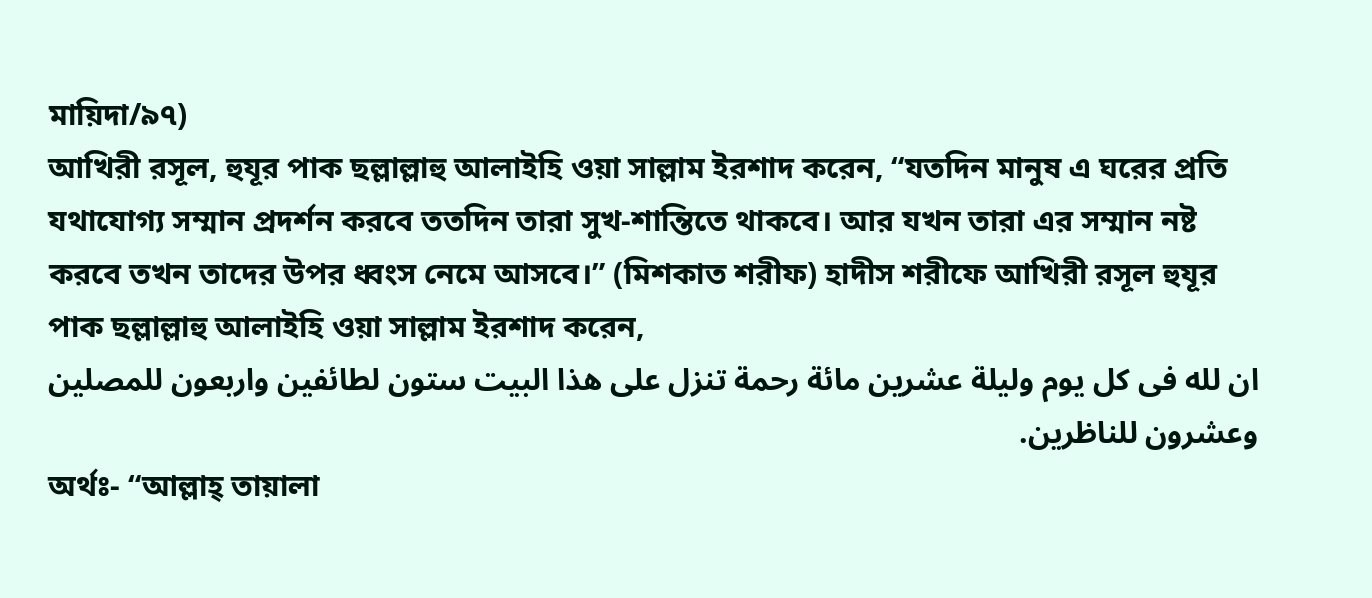মায়িদা/৯৭)
আখিরী রসূল, হুযূর পাক ছল্লাল্লাহু আলাইহি ওয়া সাল্লাম ইরশাদ করেন, “যতদিন মানুষ এ ঘরের প্রতি যথাযোগ্য সম্মান প্রদর্শন করবে ততদিন তারা সুখ-শান্তিতে থাকবে। আর যখন তারা এর সম্মান নষ্ট করবে তখন তাদের উপর ধ্বংস নেমে আসবে।” (মিশকাত শরীফ) হাদীস শরীফে আখিরী রসূল হুযূর পাক ছল্লাল্লাহু আলাইহি ওয়া সাল্লাম ইরশাদ করেন,
ان لله فى كل يوم وليلة عشرين مائة رحمة تنزل على هذا البيت ستون لطائفين واربعون للمصلين وعشرون للناظرين.
অর্থঃ- “আল্লাহ্ তায়ালা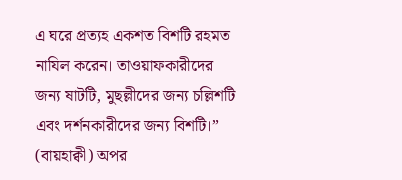এ ঘরে প্রত্যহ একশত বিশটি রহমত নাযিল করেন। তাওয়াফকারীদের জন্য ষাটটি, মুছল্লীদের জন্য চল্লিশটি এবং দর্শনকারীদের জন্য বিশটি।” (বায়হাক্বী) অপর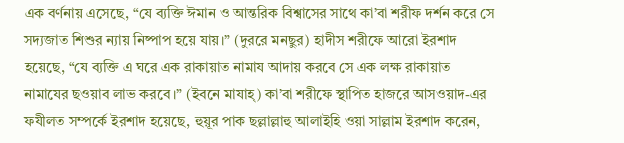এক বর্ণনায় এসেছে, “যে ব্যক্তি ঈমান ও আন্তরিক বিশ্বাসের সাথে কা’বা শরীফ দর্শন করে সে সদ্যজাত শিশুর ন্যায় নিষ্পাপ হয়ে যায়।” (দুররে মনছুর) হাদীস শরীফে আরো ইরশাদ হয়েছে, “যে ব্যক্তি এ ঘরে এক রাকায়াত নামায আদায় করবে সে এক লক্ষ রাকায়াত নামাযের ছওয়াব লাভ করবে।” (ইবনে মাযাহ্) কা’বা শরীফে স্থাপিত হাজরে আসওয়াদ-এর ফযীলত সম্পর্কে ইরশাদ হয়েছে, হুয়ূর পাক ছল্লাল্লাহু আলাইহি ওয়া সাল্লাম ইরশাদ করেন,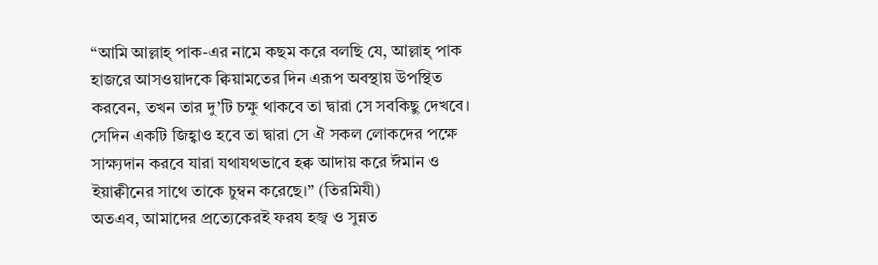“আমি আল্লাহ্ পাক-এর নামে কছম করে বলছি যে, আল্লাহ্ পাক হাজরে আসওয়াদকে ক্বিয়ামতের দিন এরূপ অবস্থায় উপস্থিত করবেন, তখন তার দু’টি চক্ষু থাকবে তা দ্বারা সে সবকিছু দেখবে। সেদিন একটি জিহ্বাও হবে তা দ্বারা সে ঐ সকল লোকদের পক্ষে সাক্ষ্যদান করবে যারা যথাযথভাবে হক্ব আদায় করে ঈমান ও ইয়াক্বীনের সাথে তাকে চুম্বন করেছে।” (তিরমিযী)
অতএব, আমাদের প্রত্যেকেরই ফরয হজ্ব ও সুন্নত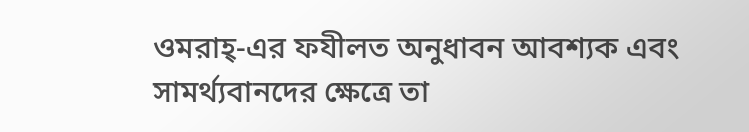ওমরাহ্-এর ফযীলত অনুধাবন আবশ্যক এবং সামর্থ্যবানদের ক্ষেত্রে তা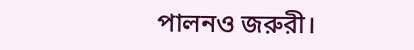পালনও জরুরী।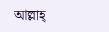আল্লাহ্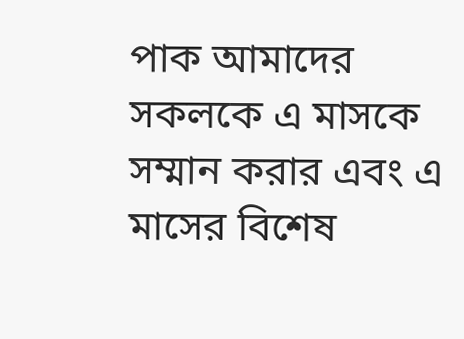পাক আমাদের সকলকে এ মাসকে সম্মান করার এবং এ মাসের বিশেষ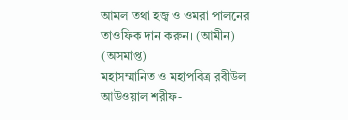আমল তথা হজ্ব ও ওমরা পালনের তাওফিক দান করুন। (আমীন) (অসমাপ্ত)
মহাসম্মানিত ও মহাপবিত্র রবীউল আউওয়াল শরীফ-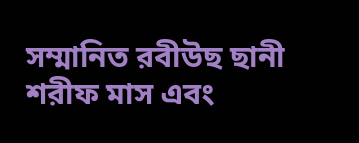সম্মানিত রবীউছ ছানী শরীফ মাস এবং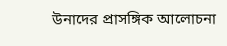উনাদের প্রাসঙ্গিক আলোচনা